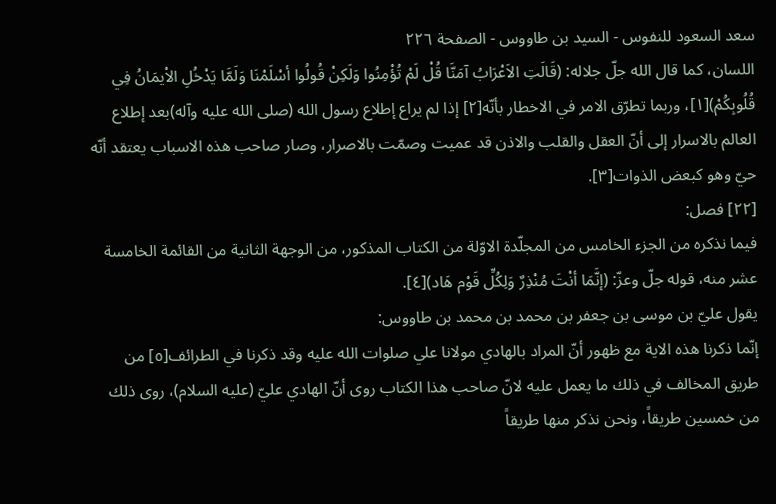سعد السعود للنفوس - السيد بن طاووس - الصفحة ٢٢٦
اللسان، كما قال الله جلّ جلاله: (قَالَتِ الاَعْرَابُ آمَنَّا قُلْ لَمْ تُؤْمِنُوا وَلَكِنْ قُولُوا أسْلَمْنَا وَلَمَّا يَدْخُلِ الاْيمَانُ فِي قُلُوبِكُمْ)[١]، وربما تطرّق الامر في الاخطار بأنّه[٢] إذا لم يراع إطلاع رسول الله (صلى الله عليه وآله)بعد إطلاع العالم بالاسرار إلى أنّ العقل والقلب والاذن قد عميت وصمّت بالاصرار، وصار صاحب هذه الاسباب يعتقد أنّه حيّ وهو كبعض الذوات[٣].
[٢٢] فصل:
فيما نذكره من الجزء الخامس من المجلّدة الاوّلة من الكتاب المذكور، من الوجهة الثانية من القائمة الخامسة عشر منه، قوله جلّ وعزّ: (إنَّمَا أنْتَ مُنْذِرٌ وَلِكُلِّ قَوْم هَاد)[٤].
يقول عليّ بن موسى بن جعفر بن محمد بن محمد بن طاووس:
إنّما ذكرنا هذه الاية مع ظهور أنّ المراد بالهادي مولانا علي صلوات الله عليه وقد ذكرنا في الطرائف[٥] من طريق المخالف في ذلك ما يعمل عليه لانّ صاحب هذا الكتاب روى أنّ الهادي عليّ (عليه السلام)، روى ذلك من خمسين طريقاً، ونحن نذكر منها طريقاً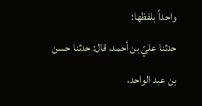واحداً بلفظها:
حدثنا عليّ بن أحمد، قال: حدثنا حسن بن عبد الواحد،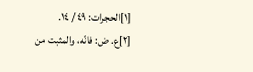[١]الحجرات: ٤٩ / ١٤.
[٢]ع. ض: فانّه، والمثبت من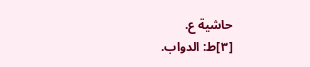حاشية ع.
[٣]ط: الدواب.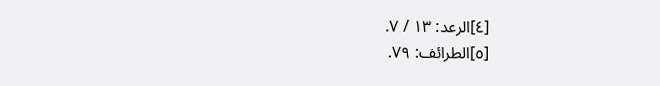[٤]الرعد: ١٣ / ٧.
[٥]الطرائف: ٧٩.